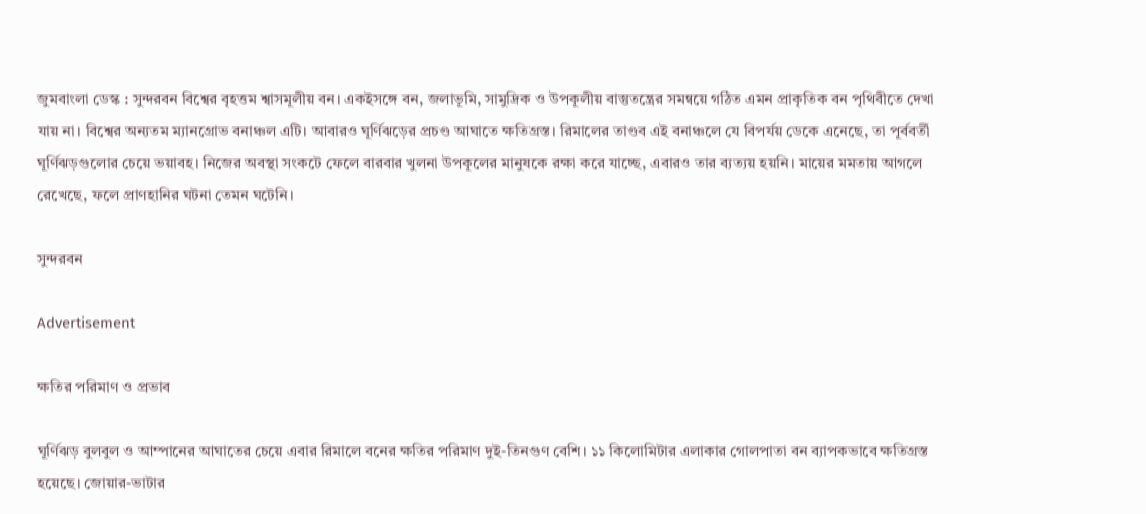জুমবাংলা ডেস্ক : সুন্দরবন বিশ্বের বৃহত্তম শ্বাসমূলীয় বন। একইসঙ্গে বন, জলাভূমি, সামুদ্রিক ও উপকূলীয় বাস্তুতন্ত্রের সমন্বয়ে গঠিত এমন প্রাকৃতিক বন পৃথিবীতে দেখা যায় না। বিশ্বের অন্যতম ম্যানগ্রোভ বনাঞ্চল এটি। আবারও ঘূর্ণিঝড়ের প্রচণ্ড আঘাতে ক্ষতিগ্রস্ত। রিমালের তাণ্ডব এই বনাঞ্চলে যে বিপর্যয় ডেকে এনেছে, তা পূর্ববর্তী ঘূর্ণিঝড়গুলোর চেয়ে ভয়াবহ। নিজের অবস্থা সংকটে ফেলে বারবার খুলনা উপকূলের মানুষকে রক্ষা করে যাচ্ছে, এবারও তার ব্যত্যয় হয়নি। মায়ের মমতায় আগলে রেখেছে, ফলে প্রাণহানির ঘটনা তেমন ঘটেনি।

সুন্দরবন

Advertisement

ক্ষতির পরিমাণ ও প্রভাব

ঘূর্ণিঝড় বুলবুল ও আম্পানের আঘাতের চেয়ে এবার রিমালে বনের ক্ষতির পরিমাণ দুই-তিনগুণ বেশি। ১১ কিলোমিটার এলাকার গোলপাতা বন ব্যাপকভাবে ক্ষতিগ্রস্ত হয়েছে। জোয়ার-ভাটার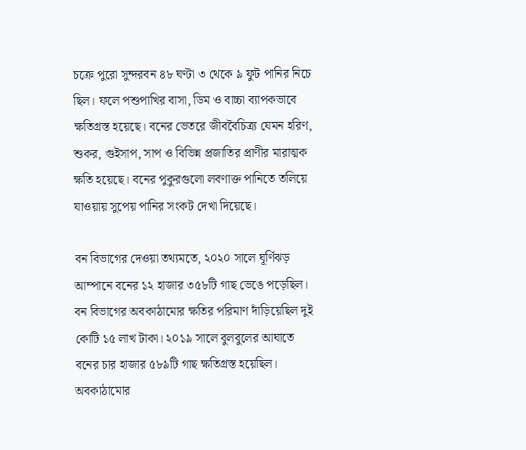চক্রে পুরো সুন্দরবন ৪৮ ঘণ্টা ৩ থেকে ৯ ফুট পানির নিচে ছিল। ফলে পশুপাখির বাসা, ডিম ও বাচ্চা ব্যাপকভাবে ক্ষতিগ্রস্ত হয়েছে। বনের ভেতরে জীববৈচিত্র্য যেমন হরিণ, শুকর, গুইসাপ, সাপ ও বিভিন্ন প্রজাতির প্রাণীর মারাত্মক ক্ষতি হয়েছে। বনের পুকুরগুলো লবণাক্ত পানিতে তলিয়ে যাওয়ায় সুপেয় পানির সংকট দেখা দিয়েছে।

বন বিভাগের দেওয়া তথ্যমতে, ২০২০ সালে ঘূর্ণিঝড় আম্পানে বনের ১২ হাজার ৩৫৮টি গাছ ভেঙে পড়েছিল। বন বিভাগের অবকাঠামোর ক্ষতির পরিমাণ দাঁড়িয়েছিল দুই কোটি ১৫ লাখ টাকা। ২০১৯ সালে বুলবুলের আঘাতে বনের চার হাজার ৫৮৯টি গাছ ক্ষতিগ্রস্ত হয়েছিল। অবকাঠামোর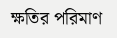ক্ষতির পরিমাণ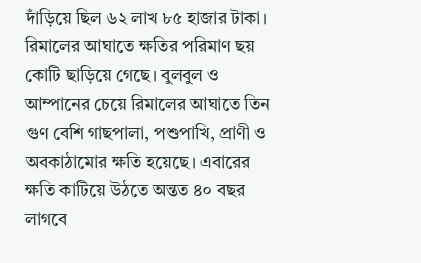দাঁড়িয়ে ছিল ৬২ লাখ ৮৫ হাজার টাকা। রিমালের আঘাতে ক্ষতির পরিমাণ ছয় কোটি ছাড়িয়ে গেছে। বুলবুল ও আম্পানের চেয়ে রিমালের আঘাতে তিন গুণ বেশি গাছপালা, পশুপাখি, প্রাণী ও অবকাঠামোর ক্ষতি হয়েছে। এবারের ক্ষতি কাটিয়ে উঠতে অন্তত ৪০ বছর লাগবে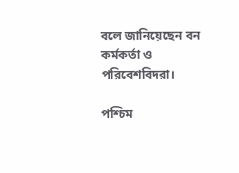বলে জানিয়েছেন বন কর্মকর্তা ও পরিবেশবিদরা।

পশ্চিম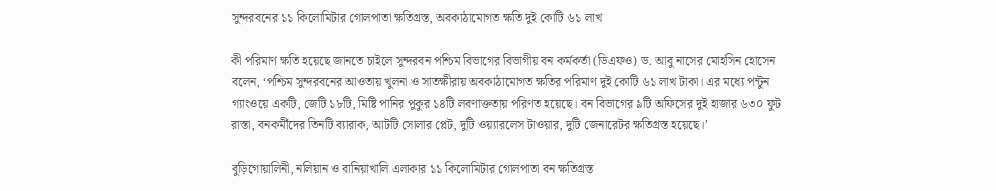সুন্দরবনের ১১ কিলোমিটার গোলপাতা ক্ষতিগ্রস্ত, অবকাঠামোগত ক্ষতি দুই কোটি ৬১ লাখ

কী পরিমাণ ক্ষতি হয়েছে জানতে চাইলে সুন্দরবন পশ্চিম বিভাগের বিভাগীয় বন কর্মকর্তা (ডিএফও) ড. আবু নাসের মোহসিন হোসেন বলেন, ‘পশ্চিম সুন্দরবনের আওতায় খুলনা ও সাতক্ষীরায় অবকাঠামোগত ক্ষতির পরিমাণ দুই কোটি ৬১ লাখ টাকা। এর মধ্যে পন্টুন গ্যাংওয়ে একটি, জেটি ১৮টি, মিষ্টি পানির পুকুর ১৪টি লবণাক্ততায় পরিণত হয়েছে। বন বিভাগের ৯টি অফিসের দুই হাজার ৬৩০ ফুট রাস্তা, বনকর্মীদের তিনটি ব্যারাক, আটটি সোলার প্লেট, দুটি ওয়্যারলেস টাওয়ার, দুটি জেনারেটর ক্ষতিগ্রস্ত হয়েছে।’

বুড়িগোয়ালিনী, নলিয়ান ও বানিয়াখালি এলাকার ১১ কিলোমিটার গোলপাতা বন ক্ষতিগ্রস্ত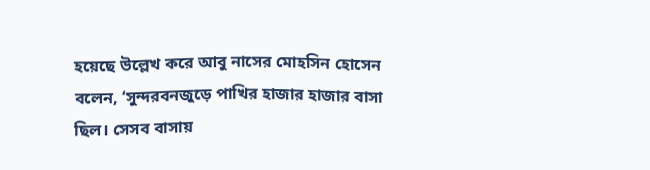হয়েছে উল্লেখ করে আবু নাসের মোহসিন হোসেন বলেন, ‘সুন্দরবনজুড়ে পাখির হাজার হাজার বাসা ছিল। সেসব বাসায়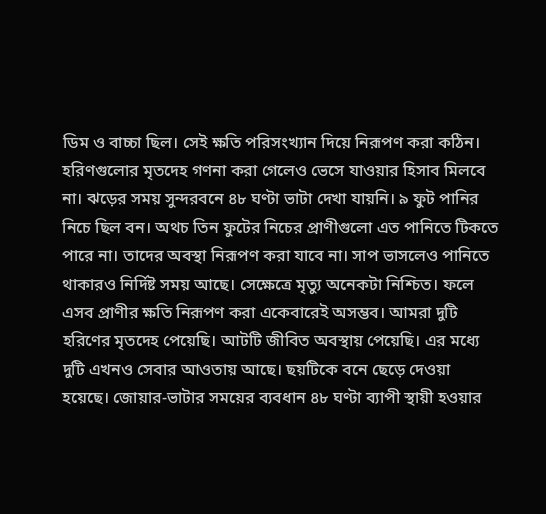ডিম ও বাচ্চা ছিল। সেই ক্ষতি পরিসংখ্যান দিয়ে নিরূপণ করা কঠিন। হরিণগুলোর মৃতদেহ গণনা করা গেলেও ভেসে যাওয়ার হিসাব মিলবে না। ঝড়ের সময় সুন্দরবনে ৪৮ ঘণ্টা ভাটা দেখা যায়নি। ৯ ফুট পানির নিচে ছিল বন। অথচ তিন ফুটের নিচের প্রাণীগুলো এত পানিতে টিকতে পারে না। তাদের অবস্থা নিরূপণ করা যাবে না। সাপ ভাসলেও পানিতে থাকারও নির্দিষ্ট সময় আছে। সেক্ষেত্রে মৃত্যু অনেকটা নিশ্চিত। ফলে এসব প্রাণীর ক্ষতি নিরূপণ করা একেবারেই অসম্ভব। আমরা দুটি হরিণের মৃতদেহ পেয়েছি। আটটি জীবিত অবস্থায় পেয়েছি। এর মধ্যে দুটি এখনও সেবার আওতায় আছে। ছয়টিকে বনে ছেড়ে দেওয়া হয়েছে। জোয়ার-ভাটার সময়ের ব্যবধান ৪৮ ঘণ্টা ব্যাপী স্থায়ী হওয়ার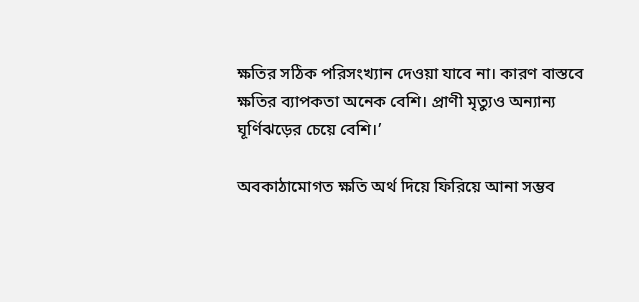ক্ষতির সঠিক পরিসংখ্যান দেওয়া যাবে না। কারণ বাস্তবে ক্ষতির ব্যাপকতা অনেক বেশি। প্রাণী মৃত্যুও অন্যান্য ঘূর্ণিঝড়ের চেয়ে বেশি।’

অবকাঠামোগত ক্ষতি অর্থ দিয়ে ফিরিয়ে আনা সম্ভব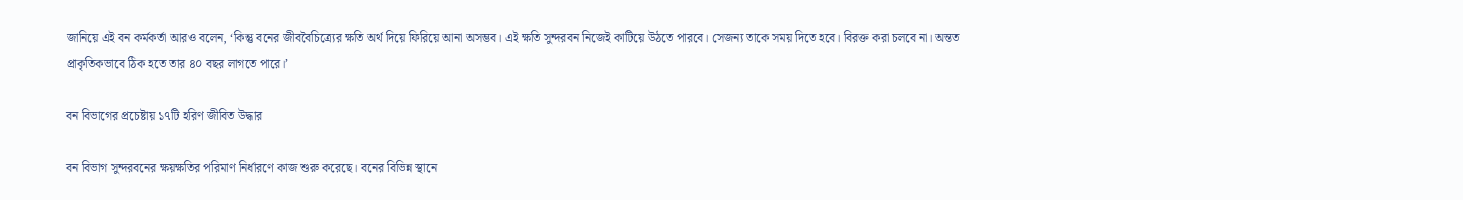জানিয়ে এই বন কর্মকর্তা আরও বলেন, ‘কিন্তু বনের জীববৈচিত্র্যের ক্ষতি অর্থ দিয়ে ফিরিয়ে আনা অসম্ভব। এই ক্ষতি সুন্দরবন নিজেই কাটিয়ে উঠতে পারবে। সেজন্য তাকে সময় দিতে হবে। বিরক্ত করা চলবে না। অন্তত প্রাকৃতিকভাবে ঠিক হতে তার ৪০ বছর লাগতে পারে।’

বন বিভাগের প্রচেষ্টায় ১৭টি হরিণ জীবিত উদ্ধার

বন বিভাগ সুন্দরবনের ক্ষয়ক্ষতির পরিমাণ নির্ধারণে কাজ শুরু করেছে। বনের বিভিন্ন স্থানে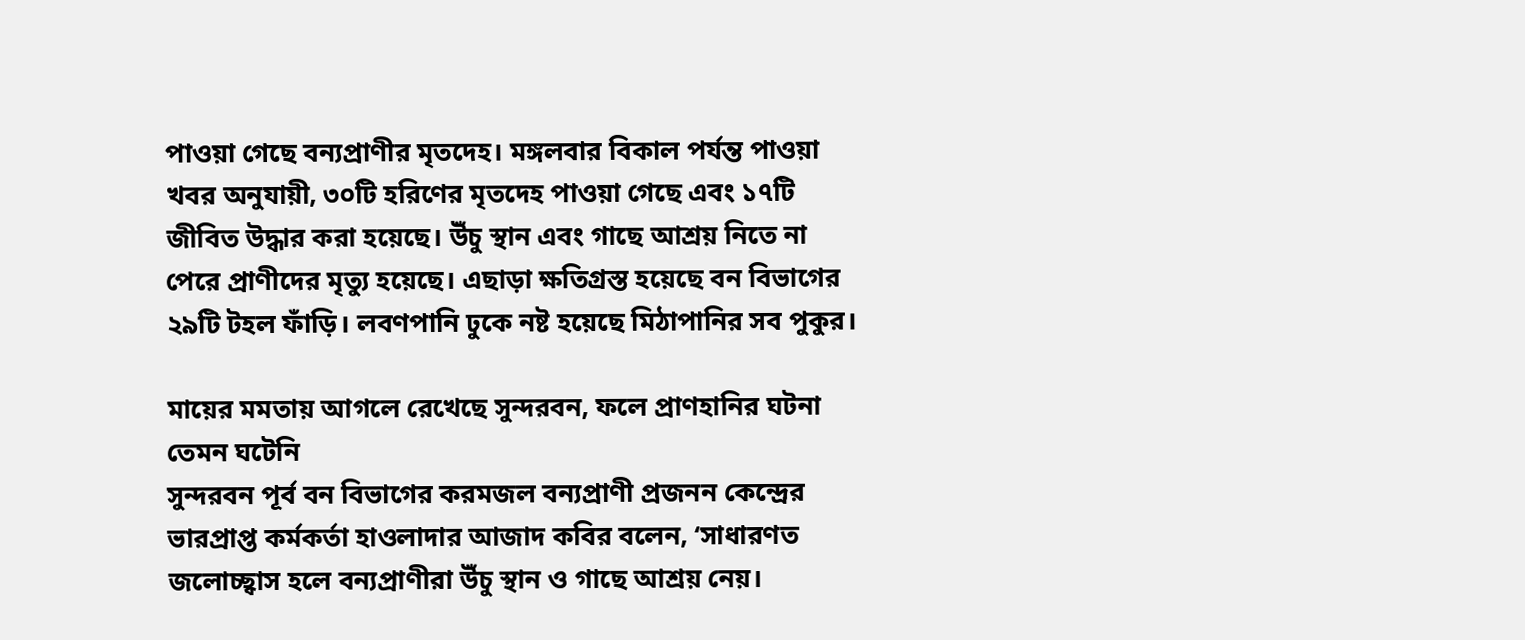পাওয়া গেছে বন্যপ্রাণীর মৃতদেহ। মঙ্গলবার বিকাল পর্যন্ত পাওয়া খবর অনুযায়ী, ৩০টি হরিণের মৃতদেহ পাওয়া গেছে এবং ১৭টি জীবিত উদ্ধার করা হয়েছে। উঁচু স্থান এবং গাছে আশ্রয় নিতে না পেরে প্রাণীদের মৃত্যু হয়েছে। এছাড়া ক্ষতিগ্রস্ত হয়েছে বন বিভাগের ২৯টি টহল ফাঁড়ি। লবণপানি ঢুকে নষ্ট হয়েছে মিঠাপানির সব পুকুর।

মায়ের মমতায় আগলে রেখেছে সুন্দরবন, ফলে প্রাণহানির ঘটনা তেমন ঘটেনি
সুন্দরবন পূর্ব বন বিভাগের করমজল বন্যপ্রাণী প্রজনন কেন্দ্রের ভারপ্রাপ্ত কর্মকর্তা হাওলাদার আজাদ কবির বলেন, ‘সাধারণত জলোচ্ছ্বাস হলে বন্যপ্রাণীরা উঁচু স্থান ও গাছে আশ্রয় নেয়।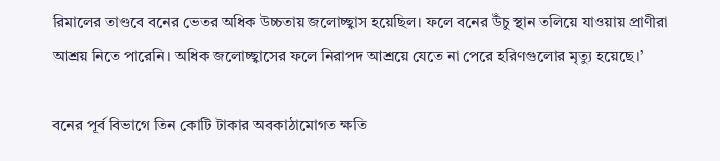রিমালের তাণ্ডবে বনের ভেতর অধিক উচ্চতায় জলোচ্ছ্বাস হয়েছিল। ফলে বনের উঁচু স্থান তলিয়ে যাওয়ায় প্রাণীরা আশ্রয় নিতে পারেনি। অধিক জলোচ্ছ্বাসের ফলে নিরাপদ আশ্রয়ে যেতে না পেরে হরিণগুলোর মৃত্যু হয়েছে।’

বনের পূর্ব বিভাগে তিন কোটি টাকার অবকাঠামোগত ক্ষতি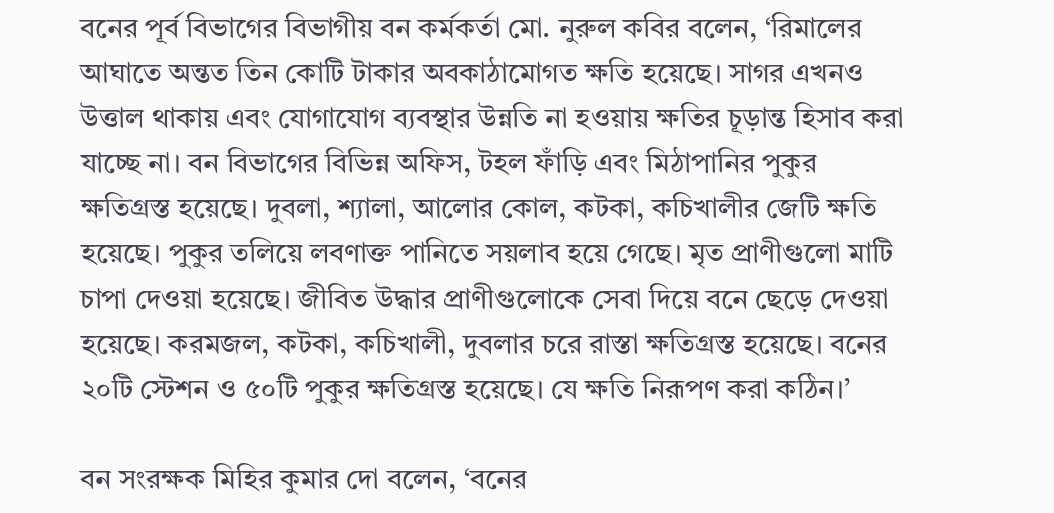বনের পূর্ব বিভাগের বিভাগীয় বন কর্মকর্তা মো. নুরুল কবির বলেন, ‘রিমালের আঘাতে অন্তত তিন কোটি টাকার অবকাঠামোগত ক্ষতি হয়েছে। সাগর এখনও উত্তাল থাকায় এবং যোগাযোগ ব্যবস্থার উন্নতি না হওয়ায় ক্ষতির চূড়ান্ত হিসাব করা যাচ্ছে না। বন বিভাগের বিভিন্ন অফিস, টহল ফাঁড়ি এবং মিঠাপানির পুকুর ক্ষতিগ্রস্ত হয়েছে। দুবলা, শ্যালা, আলোর কোল, কটকা, কচিখালীর জেটি ক্ষতি হয়েছে। পুকুর তলিয়ে লবণাক্ত পানিতে সয়লাব হয়ে গেছে। মৃত প্রাণীগুলো মাটি চাপা দেওয়া হয়েছে। জীবিত উদ্ধার প্রাণীগুলোকে সেবা দিয়ে বনে ছেড়ে দেওয়া হয়েছে। করমজল, কটকা, কচিখালী, দুবলার চরে রাস্তা ক্ষতিগ্রস্ত হয়েছে। বনের ২০টি স্টেশন ও ৫০টি পুকুর ক্ষতিগ্রস্ত হয়েছে। যে ক্ষতি নিরূপণ করা কঠিন।’

বন সংরক্ষক মিহির কুমার দো বলেন, ‘বনের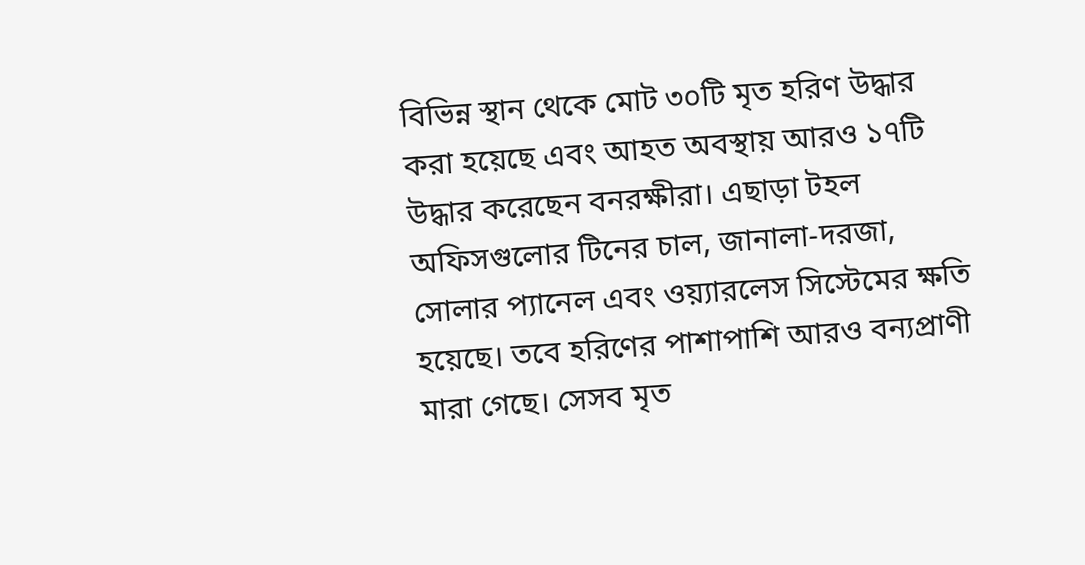বিভিন্ন স্থান থেকে মোট ৩০টি মৃত হরিণ উদ্ধার করা হয়েছে এবং আহত অবস্থায় আরও ১৭টি উদ্ধার করেছেন বনরক্ষীরা। এছাড়া টহল অফিসগুলোর টিনের চাল, জানালা-দরজা, সোলার প্যানেল এবং ওয়্যারলেস সিস্টেমের ক্ষতি হয়েছে। তবে হরিণের পাশাপাশি আরও বন্যপ্রাণী মারা গেছে। সেসব মৃত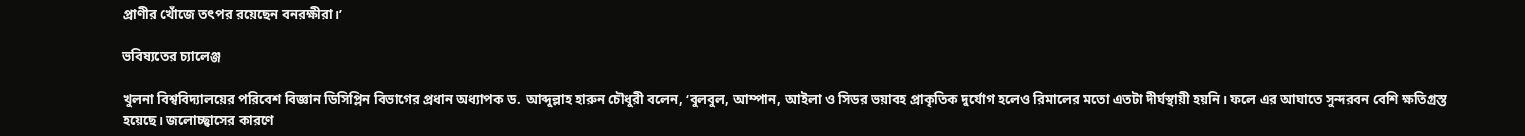প্রাণীর খোঁজে তৎপর রয়েছেন বনরক্ষীরা।’

ভবিষ্যতের চ্যালেঞ্জ

খুলনা বিশ্ববিদ্যালয়ের পরিবেশ বিজ্ঞান ডিসিপ্লিন বিভাগের প্রধান অধ্যাপক ড. আব্দুল্লাহ হারুন চৌধুরী বলেন, ‘বুলবুল, আম্পান, আইলা ও সিডর ভয়াবহ প্রাকৃতিক দুর্যোগ হলেও রিমালের মতো এতটা দীর্ঘস্থায়ী হয়নি। ফলে এর আঘাতে সুন্দরবন বেশি ক্ষতিগ্রস্ত হয়েছে। জলোচ্ছ্বাসের কারণে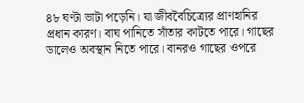৪৮ ঘণ্টা ভাটা পড়েনি। যা জীববৈচিত্র্যের প্রাণহানির প্রধান কারণ। বাঘ পানিতে সাঁতার কাটতে পারে। গাছের ডালেও অবস্থান নিতে পারে। বানরও গাছের ওপরে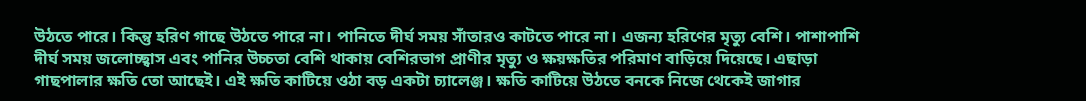উঠতে পারে। কিন্তু হরিণ গাছে উঠতে পারে না। পানিতে দীর্ঘ সময় সাঁতারও কাটতে পারে না। এজন্য হরিণের মৃত্যু বেশি। পাশাপাশি দীর্ঘ সময় জলোচ্ছ্বাস এবং পানির উচ্চতা বেশি থাকায় বেশিরভাগ প্রাণীর মৃত্যু ও ক্ষয়ক্ষতির পরিমাণ বাড়িয়ে দিয়েছে। এছাড়া গাছপালার ক্ষতি তো আছেই। এই ক্ষতি কাটিয়ে ওঠা বড় একটা চ্যালেঞ্জ। ক্ষতি কাটিয়ে উঠতে বনকে নিজে থেকেই জাগার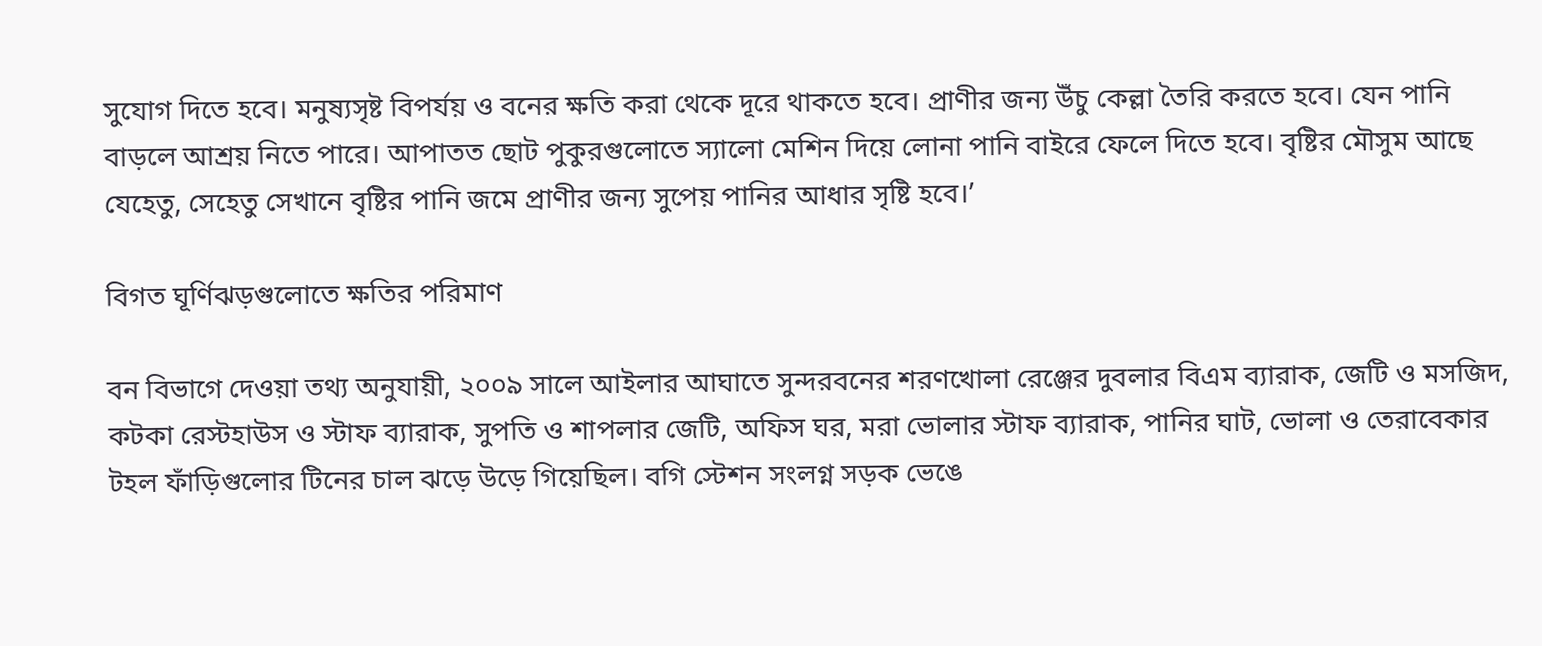সুযোগ দিতে হবে। মনুষ্যসৃষ্ট বিপর্যয় ও বনের ক্ষতি করা থেকে দূরে থাকতে হবে। প্রাণীর জন্য উঁচু কেল্লা তৈরি করতে হবে। যেন পানি বাড়লে আশ্রয় নিতে পারে। আপাতত ছোট পুকুরগুলোতে স্যালো মেশিন দিয়ে লোনা পানি বাইরে ফেলে দিতে হবে। বৃষ্টির মৌসুম আছে যেহেতু, সেহেতু সেখানে বৃষ্টির পানি জমে প্রাণীর জন্য সুপেয় পানির আধার সৃষ্টি হবে।’

বিগত ঘূর্ণিঝড়গুলোতে ক্ষতির পরিমাণ

বন বিভাগে দেওয়া তথ্য অনুযায়ী, ২০০৯ সালে আইলার আঘাতে সুন্দরবনের শরণখোলা রেঞ্জের দুবলার বিএম ব্যারাক, জেটি ও মসজিদ, কটকা রেস্টহাউস ও স্টাফ ব্যারাক, সুপতি ও শাপলার জেটি, অফিস ঘর, মরা ভোলার স্টাফ ব্যারাক, পানির ঘাট, ভোলা ও তেরাবেকার টহল ফাঁড়িগুলোর টিনের চাল ঝড়ে উড়ে গিয়েছিল। বগি স্টেশন সংলগ্ন সড়ক ভেঙে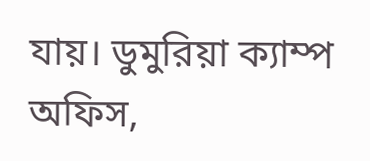যায়। ডুমুরিয়া ক্যাম্প অফিস,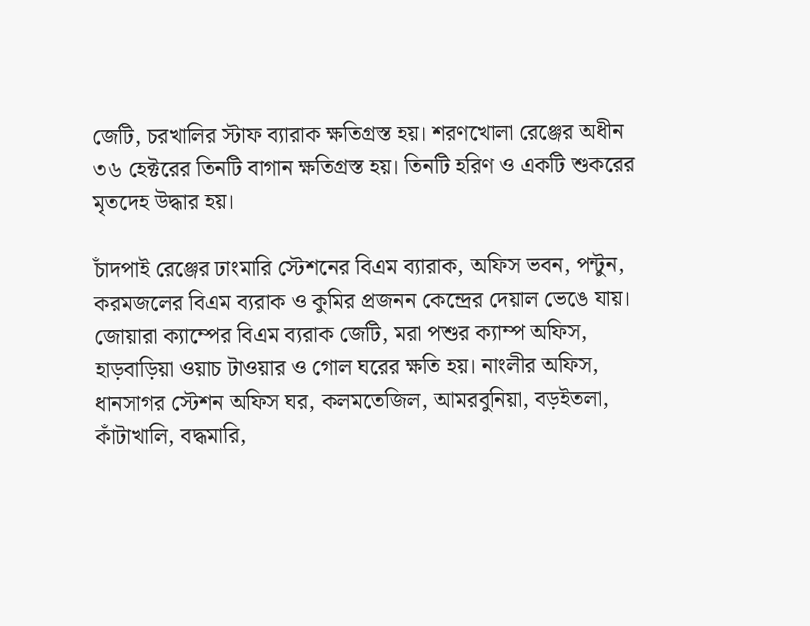জেটি, চরখালির স্টাফ ব্যারাক ক্ষতিগ্রস্ত হয়। শরণখোলা রেঞ্জের অধীন ৩৬ হেক্টরের তিনটি বাগান ক্ষতিগ্রস্ত হয়। তিনটি হরিণ ও একটি শুকরের মৃতদেহ উদ্ধার হয়।

চাঁদপাই রেঞ্জের ঢাংমারি স্টেশনের বিএম ব্যারাক, অফিস ভবন, পন্টুন, করমজলের বিএম ব্যরাক ও কুমির প্রজনন কেন্দ্রের দেয়াল ভেঙে যায়। জোয়ারা ক্যাম্পের বিএম ব্যরাক জেটি, মরা পশুর ক্যাম্প অফিস, হাড়বাড়িয়া ওয়াচ টাওয়ার ও গোল ঘরের ক্ষতি হয়। নাংলীর অফিস, ধানসাগর স্টেশন অফিস ঘর, কলমতেজিল, আমরবুনিয়া, বড়ইতলা, কাঁটাখালি, বদ্ধমারি,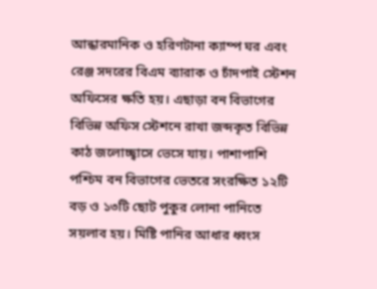আন্ধারমানিক ও হরিণটানা ক্যাম্প ঘর এবং রেঞ্জ সদরের বিএম ব্যারাক ও চাঁদপাই স্টেশন অফিসের ক্ষতি হয়। এছাড়া বন বিভাগের বিভিন্ন অফিস স্টেশনে রাখা জব্দকৃত বিভিন্ন কাঠ জলোচ্ছ্বাসে ভেসে যায়। পাশাপাশি পশ্চিম বন বিভাগের ভেতরে সংরক্ষিত ১২টি বড় ও ১৩টি ছোট পুকুর লোনা পানিতে সয়লাব হয়। মিষ্টি পানির আধার ধ্বংস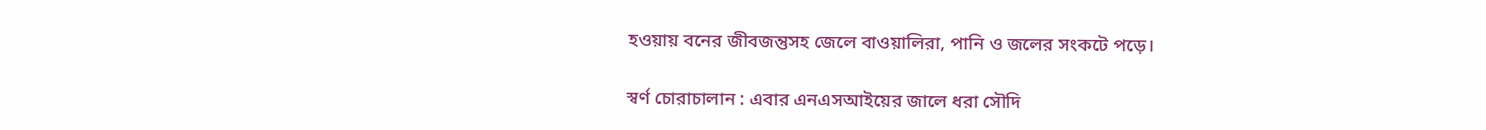হওয়ায় বনের জীবজন্তুসহ জেলে বাওয়ালিরা, পানি ও জলের সংকটে পড়ে।

স্বর্ণ চোরাচালান : এবার এনএসআইয়ের জালে ধরা সৌদি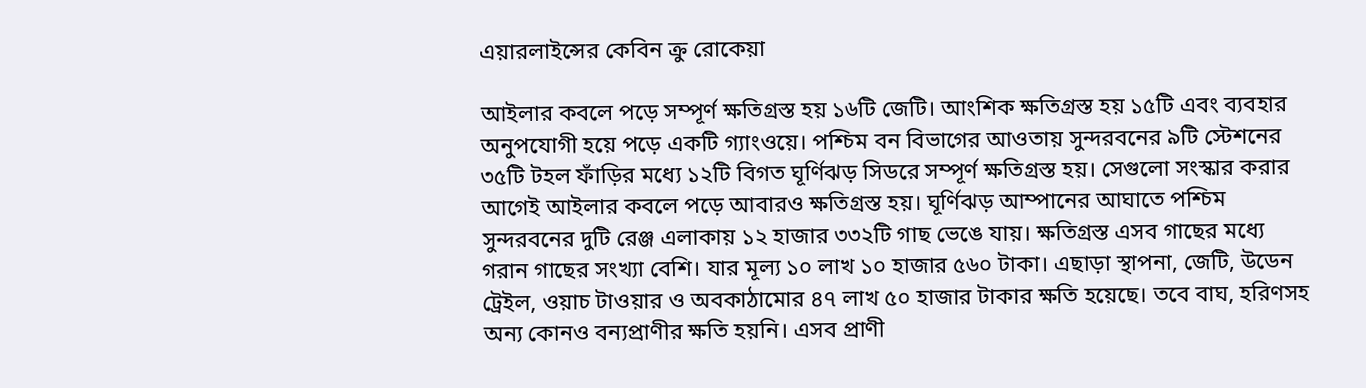এয়ারলাইন্সের কেবিন ক্রু রোকেয়া

আইলার কবলে পড়ে সম্পূর্ণ ক্ষতিগ্রস্ত হয় ১৬টি জেটি। আংশিক ক্ষতিগ্রস্ত হয় ১৫টি এবং ব্যবহার অনুপযোগী হয়ে পড়ে একটি গ্যাংওয়ে। পশ্চিম বন বিভাগের আওতায় সুন্দরবনের ৯টি স্টেশনের ৩৫টি টহল ফাঁড়ির মধ্যে ১২টি বিগত ঘূর্ণিঝড় সিডরে সম্পূর্ণ ক্ষতিগ্রস্ত হয়। সেগুলো সংস্কার করার আগেই আইলার কবলে পড়ে আবারও ক্ষতিগ্রস্ত হয়। ঘূর্ণিঝড় আম্পানের আঘাতে পশ্চিম সুন্দরবনের দুটি রেঞ্জ এলাকায় ১২ হাজার ৩৩২টি গাছ ভেঙে যায়। ক্ষতিগ্রস্ত এসব গাছের মধ্যে গরান গাছের সংখ্যা বেশি। যার মূল্য ১০ লাখ ১০ হাজার ৫৬০ টাকা। এছাড়া স্থাপনা, জেটি, উডেন ট্রেইল, ওয়াচ টাওয়ার ও অবকাঠামোর ৪৭ লাখ ৫০ হাজার টাকার ক্ষতি হয়েছে। তবে বাঘ, হরিণসহ অন্য কোনও বন্যপ্রাণীর ক্ষতি হয়নি। এসব প্রাণী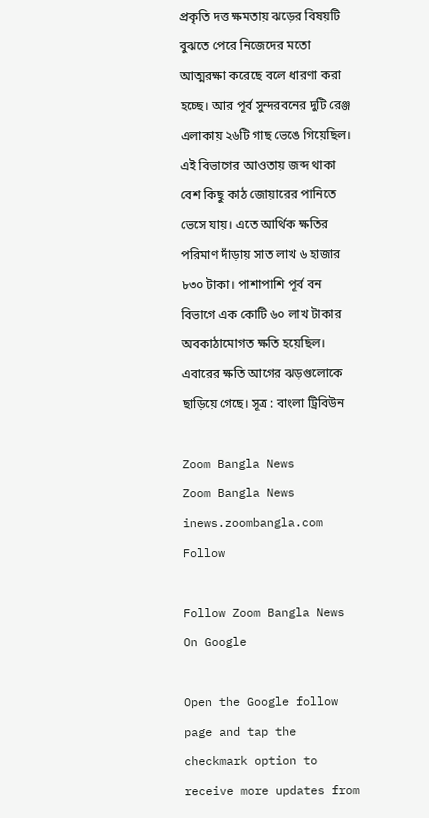প্রকৃতি দত্ত ক্ষমতায় ঝড়ের বিষয়টি বুঝতে পেরে নিজেদের মতো আত্মরক্ষা করেছে বলে ধারণা করা হচ্ছে। আর পূর্ব সুন্দরবনের দুটি রেঞ্জ এলাকায় ২৬টি গাছ ভেঙে গিয়েছিল। এই বিভাগের আওতায় জব্দ থাকা বেশ কিছু কাঠ জোয়ারের পানিতে ভেসে যায়। এতে আর্থিক ক্ষতির পরিমাণ দাঁড়ায় সাত লাখ ৬ হাজার ৮৩০ টাকা। পাশাপাশি পূর্ব বন বিভাগে এক কোটি ৬০ লাখ টাকার অবকাঠামোগত ক্ষতি হয়েছিল। এবারের ক্ষতি আগের ঝড়গুলোকে ছাড়িয়ে গেছে। সূত্র : বাংলা ট্রিবিউন

Zoom Bangla News
Zoom Bangla News
inews.zoombangla.com
Follow

Follow Zoom Bangla News On Google

Open the Google follow page and tap the checkmark option to receive more updates from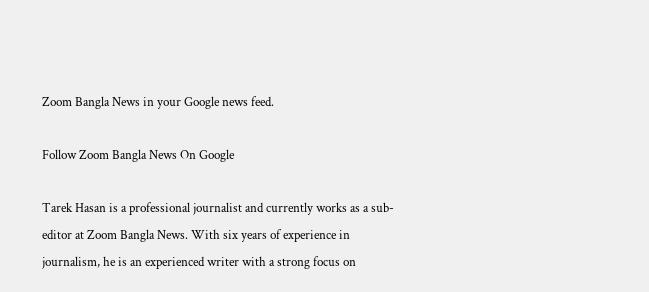Zoom Bangla News in your Google news feed.

Follow Zoom Bangla News On Google

Tarek Hasan is a professional journalist and currently works as a sub-editor at Zoom Bangla News. With six years of experience in journalism, he is an experienced writer with a strong focus on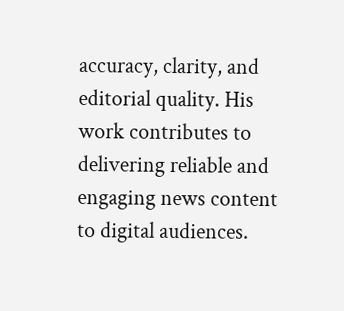accuracy, clarity, and editorial quality. His work contributes to delivering reliable and engaging news content to digital audiences.